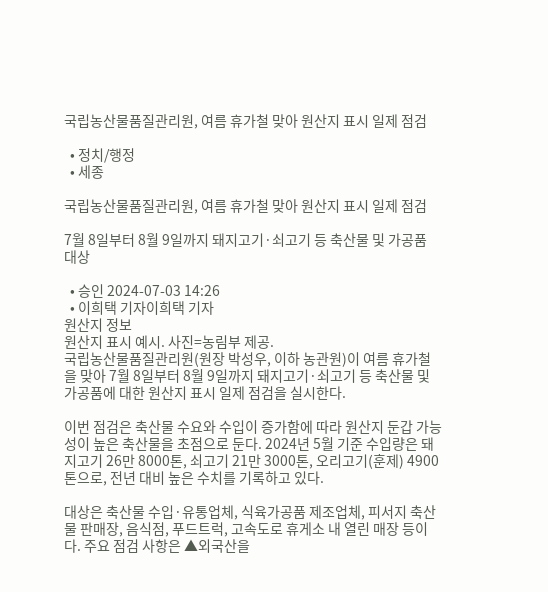국립농산물품질관리원, 여름 휴가철 맞아 원산지 표시 일제 점검

  • 정치/행정
  • 세종

국립농산물품질관리원, 여름 휴가철 맞아 원산지 표시 일제 점검

7월 8일부터 8월 9일까지 돼지고기·쇠고기 등 축산물 및 가공품 대상

  • 승인 2024-07-03 14:26
  • 이희택 기자이희택 기자
원산지 정보
원산지 표시 예시. 사진=농림부 제공.
국립농산물품질관리원(원장 박성우, 이하 농관원)이 여름 휴가철을 맞아 7월 8일부터 8월 9일까지 돼지고기·쇠고기 등 축산물 및 가공품에 대한 원산지 표시 일제 점검을 실시한다.

이번 점검은 축산물 수요와 수입이 증가함에 따라 원산지 둔갑 가능성이 높은 축산물을 초점으로 둔다. 2024년 5월 기준 수입량은 돼지고기 26만 8000톤, 쇠고기 21만 3000톤, 오리고기(훈제) 4900톤으로, 전년 대비 높은 수치를 기록하고 있다.

대상은 축산물 수입·유통업체, 식육가공품 제조업체, 피서지 축산물 판매장, 음식점, 푸드트럭, 고속도로 휴게소 내 열린 매장 등이다. 주요 점검 사항은 ▲외국산을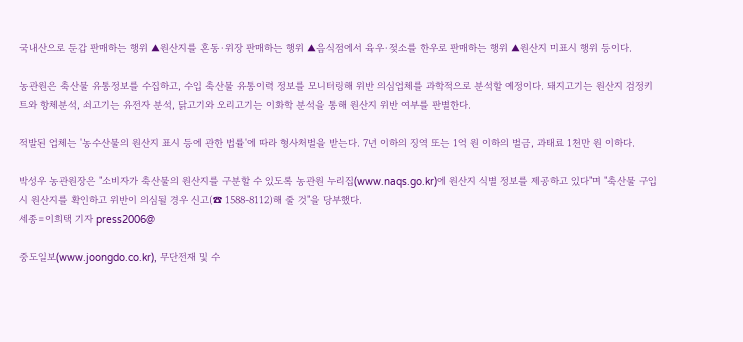국내산으로 둔갑 판매하는 행위 ▲원산지를 혼동·위장 판매하는 행위 ▲음식점에서 육우·젖소를 한우로 판매하는 행위 ▲원산지 미표시 행위 등이다.

농관원은 축산물 유통정보를 수집하고, 수입 축산물 유통이력 정보를 모니터링해 위반 의심업체를 과학적으로 분석할 예정이다. 돼지고기는 원산지 검정키트와 항체분석, 쇠고기는 유전자 분석, 닭고기와 오리고기는 이화학 분석을 통해 원산지 위반 여부를 판별한다.

적발된 업체는 '농수산물의 원산지 표시 등에 관한 법률'에 따라 형사처벌을 받는다. 7년 이하의 징역 또는 1억 원 이하의 벌금, 과태료 1천만 원 이하다.

박성우 농관원장은 "소비자가 축산물의 원산지를 구분할 수 있도록 농관원 누리집(www.naqs.go.kr)에 원산지 식별 정보를 제공하고 있다"며 "축산물 구입 시 원산지를 확인하고 위반이 의심될 경우 신고(☎ 1588-8112)해 줄 것"을 당부했다.
세종=이희택 기자 press2006@

중도일보(www.joongdo.co.kr), 무단전재 및 수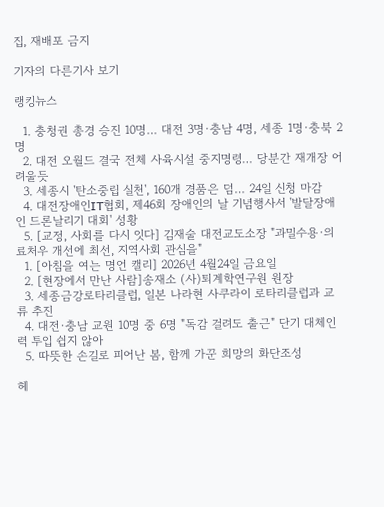집, 재배포 금지

기자의 다른기사 보기

랭킹뉴스

  1. 충청권 총경 승진 10명… 대전 3명·충남 4명, 세종 1명·충북 2명
  2. 대전 오월드 결국 전체 사육시설 중지명령… 당분간 재개장 어려울듯
  3. 세종시 '탄소중립 실천', 160개 경품은 덤… 24일 신청 마감
  4. 대전장애인IT협회, 제46회 장애인의 날 기념행사서 '발달장애인 드론날리기 대회' 성황
  5. [교정, 사회를 다시 잇다] 김재술 대전교도소장 "과밀수용·의료처우 개선에 최선, 지역사회 관심을"
  1. [아침을 여는 명언 캘리] 2026년 4월24일 금요일
  2. [현장에서 만난 사람]송재소 (사)퇴계학연구원 원장
  3. 세종금강로타리클럽, 일본 나라현 사쿠라이 로타리클럽과 교류 추진
  4. 대전·충남 교원 10명 중 6명 "독감 걸려도 출근" 단기 대체인력 투입 쉽지 않아
  5. 따뜻한 손길로 피어난 봄, 함께 가꾼 희망의 화단조성

헤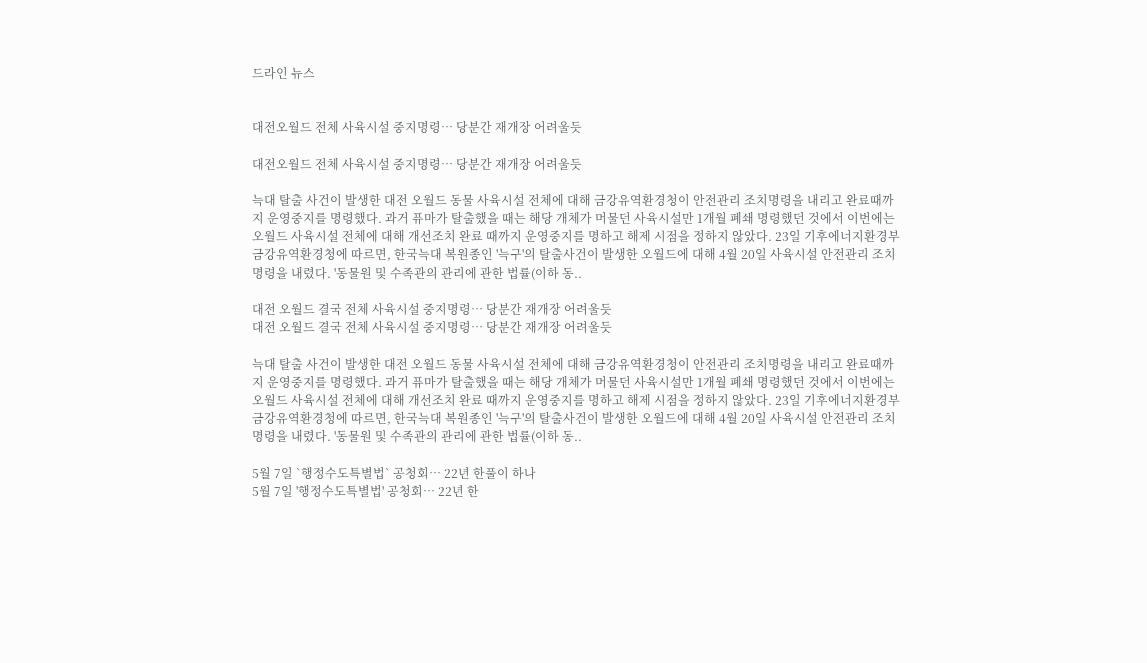드라인 뉴스


대전오월드 전체 사육시설 중지명령… 당분간 재개장 어려울듯

대전오월드 전체 사육시설 중지명령… 당분간 재개장 어려울듯

늑대 탈출 사건이 발생한 대전 오월드 동물 사육시설 전체에 대해 금강유역환경청이 안전관리 조치명령을 내리고 완료때까지 운영중지를 명령했다. 과거 퓨마가 탈출했을 때는 해당 개체가 머물던 사육시설만 1개월 폐쇄 명령했던 것에서 이번에는 오월드 사육시설 전체에 대해 개선조치 완료 때까지 운영중지를 명하고 해제 시점을 정하지 않았다. 23일 기후에너지환경부 금강유역환경청에 따르면, 한국늑대 복원종인 '늑구'의 탈출사건이 발생한 오월드에 대해 4월 20일 사육시설 안전관리 조치명령을 내렸다. '동물원 및 수족관의 관리에 관한 법률(이하 동..

대전 오월드 결국 전체 사육시설 중지명령… 당분간 재개장 어려울듯
대전 오월드 결국 전체 사육시설 중지명령… 당분간 재개장 어려울듯

늑대 탈출 사건이 발생한 대전 오월드 동물 사육시설 전체에 대해 금강유역환경청이 안전관리 조치명령을 내리고 완료때까지 운영중지를 명령했다. 과거 퓨마가 탈출했을 때는 해당 개체가 머물던 사육시설만 1개월 폐쇄 명령했던 것에서 이번에는 오월드 사육시설 전체에 대해 개선조치 완료 때까지 운영중지를 명하고 해제 시점을 정하지 않았다. 23일 기후에너지환경부 금강유역환경청에 따르면, 한국늑대 복원종인 '늑구'의 탈출사건이 발생한 오월드에 대해 4월 20일 사육시설 안전관리 조치명령을 내렸다. '동물원 및 수족관의 관리에 관한 법률(이하 동..

5월 7일 `행정수도특별법` 공청회… 22년 한풀이 하나
5월 7일 '행정수도특별법' 공청회… 22년 한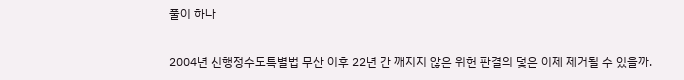풀이 하나

2004년 신행정수도특별법 무산 이후 22년 간 깨지지 않은 위헌 판결의 덫은 이제 제거될 수 있을까.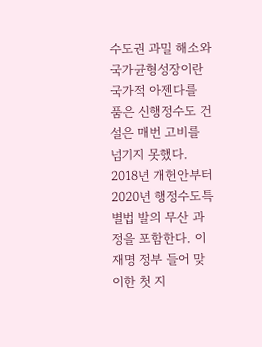수도권 과밀 해소와 국가균형성장이란 국가적 아젠다를 품은 신행정수도 건설은 매번 고비를 넘기지 못했다. 2018년 개헌안부터 2020년 행정수도특별법 발의 무산 과정을 포함한다. 이재명 정부 들어 맞이한 첫 지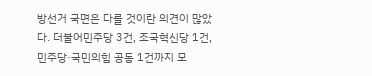방선거 국면은 다를 것이란 의견이 많았다. 더불어민주당 3건, 조국혁신당 1건, 민주당·국민의힘 공동 1건까지 모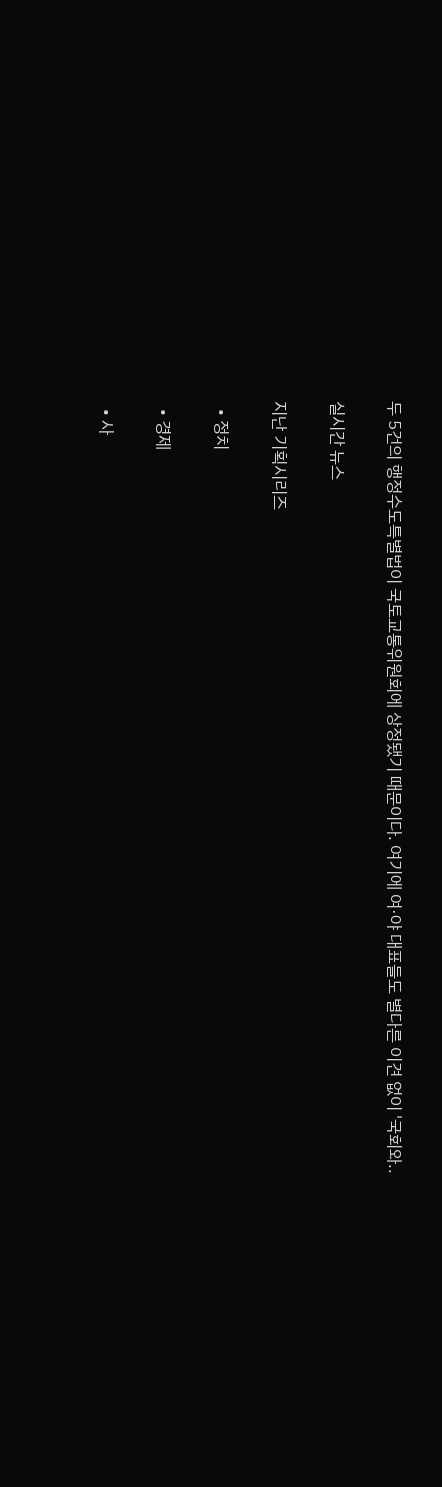두 5건의 행정수도특별법이 국토교통위원회에 상정됐기 때문이다. 여기에 여·야 대표들도 별다른 이견 없이 '국회와..

실시간 뉴스

지난 기획시리즈

  • 정치

  • 경제

  • 사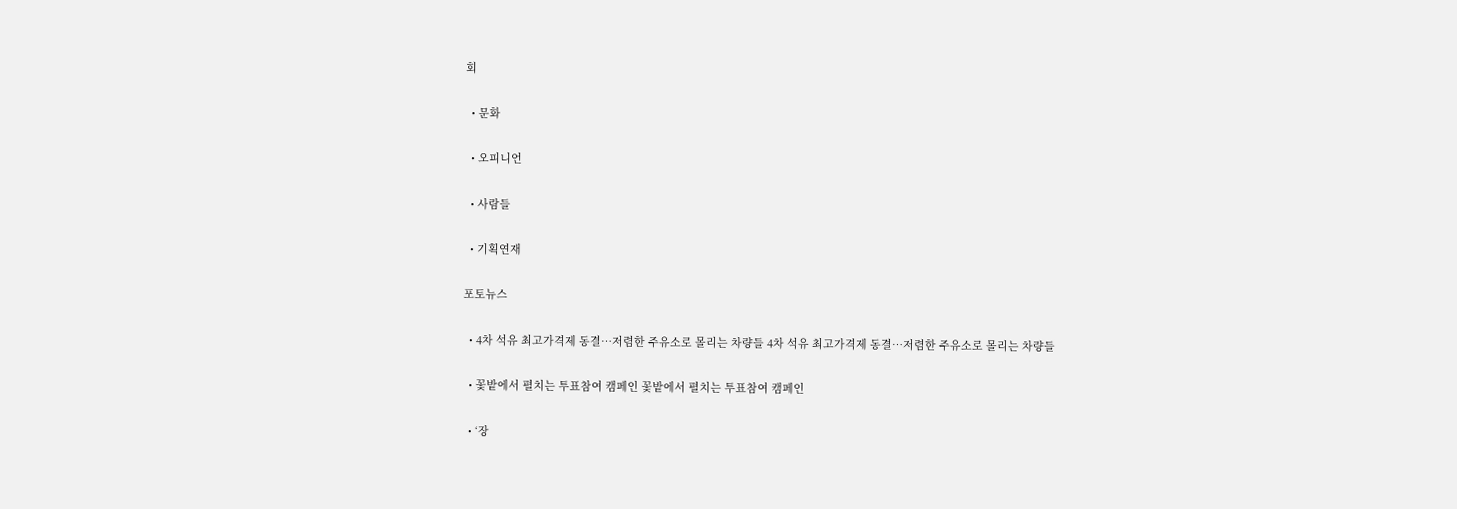회

  • 문화

  • 오피니언

  • 사람들

  • 기획연재

포토뉴스

  • 4차 석유 최고가격제 동결…저렴한 주유소로 몰리는 차량들 4차 석유 최고가격제 동결…저렴한 주유소로 몰리는 차량들

  • 꽃밭에서 펼치는 투표참여 캠페인 꽃밭에서 펼치는 투표참여 캠페인

  • ‘장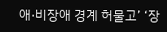애·비장애 경계 허물고’ ‘장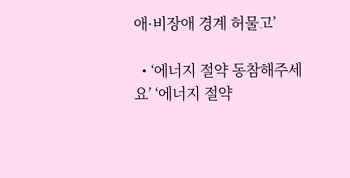애·비장애 경계 허물고’

  • ‘에너지 절약 동참해주세요’ ‘에너지 절약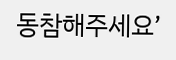동참해주세요’